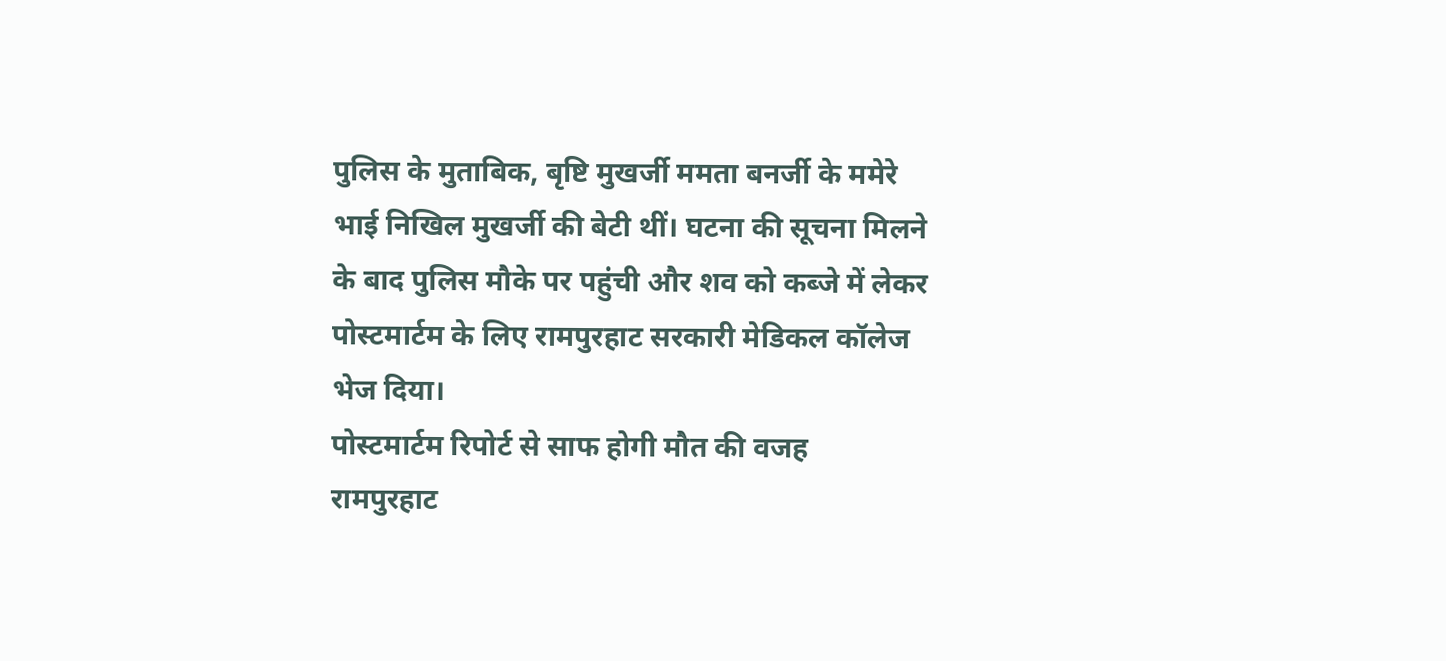पुलिस के मुताबिक, बृष्टि मुखर्जी ममता बनर्जी के ममेरे भाई निखिल मुखर्जी की बेटी थीं। घटना की सूचना मिलने के बाद पुलिस मौके पर पहुंची और शव को कब्जे में लेकर पोस्टमार्टम के लिए रामपुरहाट सरकारी मेडिकल कॉलेज भेज दिया।
पोस्टमार्टम रिपोर्ट से साफ होगी मौत की वजह
रामपुरहाट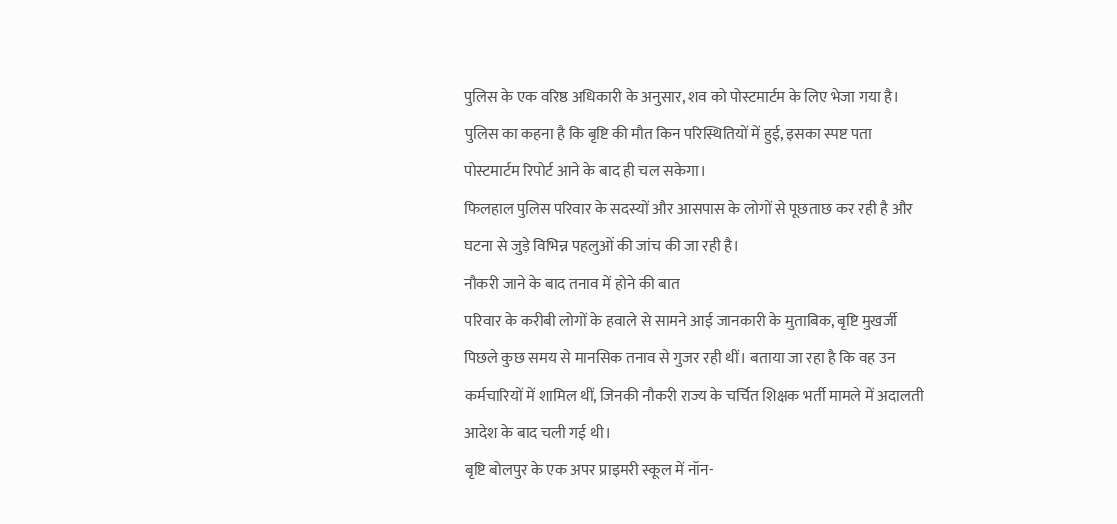पुलिस के एक वरिष्ठ अधिकारी के अनुसार, शव को पोस्टमार्टम के लिए भेजा गया है। पुलिस का कहना है कि बृष्टि की मौत किन परिस्थितियों में हुई, इसका स्पष्ट पता पोस्टमार्टम रिपोर्ट आने के बाद ही चल सकेगा।
फिलहाल पुलिस परिवार के सदस्यों और आसपास के लोगों से पूछताछ कर रही है और घटना से जुड़े विभिन्न पहलुओं की जांच की जा रही है।
नौकरी जाने के बाद तनाव में होने की बात
परिवार के करीबी लोगों के हवाले से सामने आई जानकारी के मुताबिक, बृष्टि मुखर्जी पिछले कुछ समय से मानसिक तनाव से गुजर रही थीं। बताया जा रहा है कि वह उन कर्मचारियों में शामिल थीं, जिनकी नौकरी राज्य के चर्चित शिक्षक भर्ती मामले में अदालती आदेश के बाद चली गई थी।
बृष्टि बोलपुर के एक अपर प्राइमरी स्कूल में नॉन-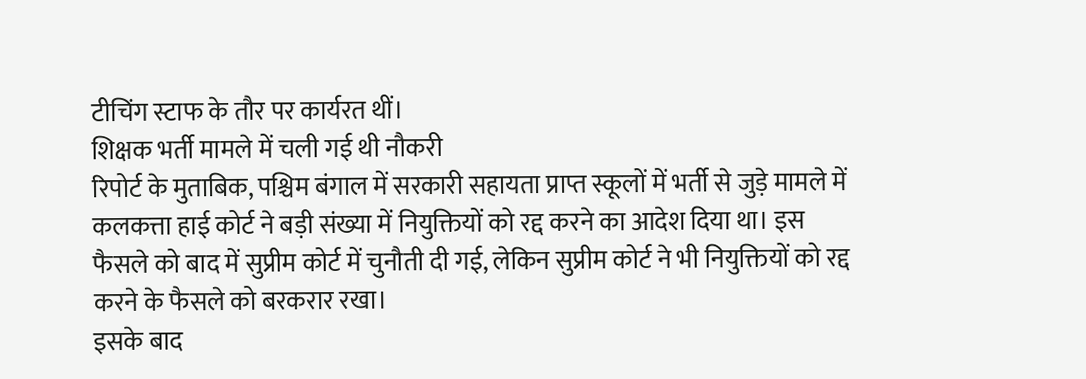टीचिंग स्टाफ के तौर पर कार्यरत थीं।
शिक्षक भर्ती मामले में चली गई थी नौकरी
रिपोर्ट के मुताबिक, पश्चिम बंगाल में सरकारी सहायता प्राप्त स्कूलों में भर्ती से जुड़े मामले में कलकत्ता हाई कोर्ट ने बड़ी संख्या में नियुक्तियों को रद्द करने का आदेश दिया था। इस फैसले को बाद में सुप्रीम कोर्ट में चुनौती दी गई, लेकिन सुप्रीम कोर्ट ने भी नियुक्तियों को रद्द करने के फैसले को बरकरार रखा।
इसके बाद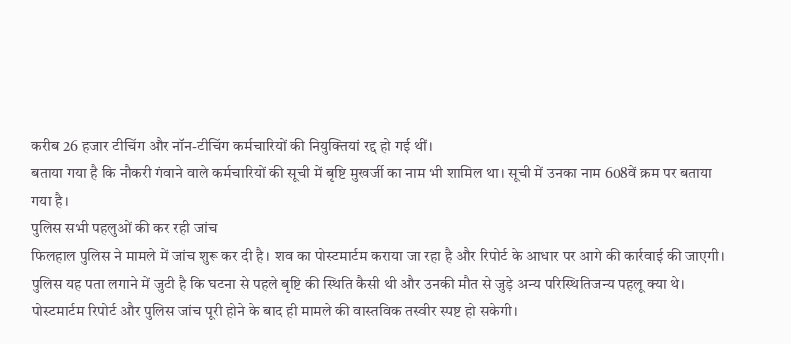करीब 26 हजार टीचिंग और नॉन-टीचिंग कर्मचारियों की नियुक्तियां रद्द हो गई थीं।
बताया गया है कि नौकरी गंवाने वाले कर्मचारियों की सूची में बृष्टि मुखर्जी का नाम भी शामिल था। सूची में उनका नाम 608वें क्रम पर बताया गया है।
पुलिस सभी पहलुओं की कर रही जांच
फिलहाल पुलिस ने मामले में जांच शुरू कर दी है। शव का पोस्टमार्टम कराया जा रहा है और रिपोर्ट के आधार पर आगे की कार्रवाई की जाएगी।
पुलिस यह पता लगाने में जुटी है कि घटना से पहले बृष्टि की स्थिति कैसी थी और उनकी मौत से जुड़े अन्य परिस्थितिजन्य पहलू क्या थे। पोस्टमार्टम रिपोर्ट और पुलिस जांच पूरी होने के बाद ही मामले की वास्तविक तस्वीर स्पष्ट हो सकेगी।